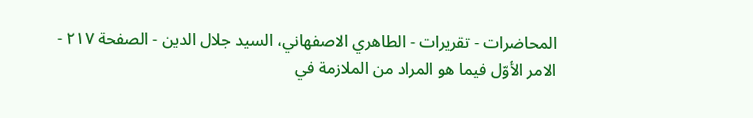المحاضرات - تقريرات - الطاهري الاصفهاني، السيد جلال الدين - الصفحة ٢١٧ - الامر الأوّل فيما هو المراد من الملازمة في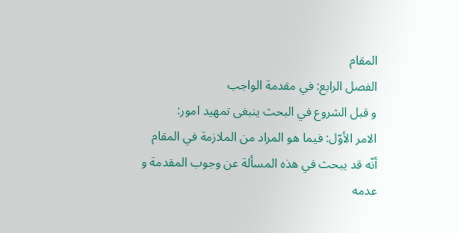المقام
الفصل الرابع: في مقدمة الواجب
و قبل الشروع في البحث ينبغى تمهيد امور:
الامر الأوّل: فيما هو المراد من الملازمة في المقام
أنّه قد يبحث في هذه المسألة عن وجوب المقدمة و عدمه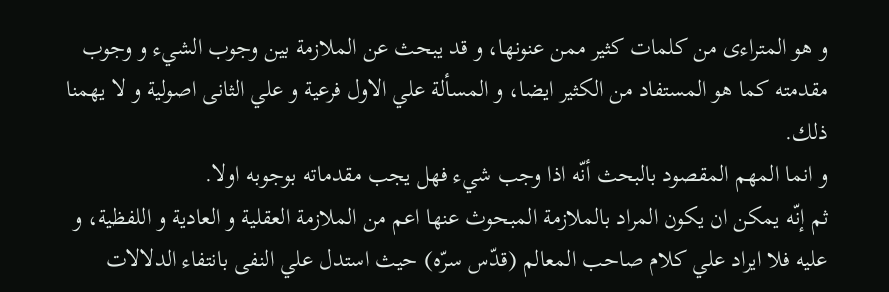و هو المتراءى من كلمات كثير ممن عنونها، و قد يبحث عن الملازمة بين وجوب الشيء و وجوب مقدمته كما هو المستفاد من الكثير ايضا، و المسألة علي الاول فرعية و علي الثانى اصولية و لا يهمنا ذلك.
و انما المهم المقصود بالبحث أنّه اذا وجب شيء فهل يجب مقدماته بوجوبه اولا.
ثم إنّه يمكن ان يكون المراد بالملازمة المبحوث عنها اعم من الملازمة العقلية و العادية و اللفظية، و عليه فلا ايراد علي كلام صاحب المعالم (قدّس سرّه) حيث استدل علي النفى بانتفاء الدلالات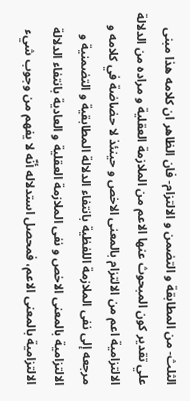الثلث- من المطابقة و التضمن و الالتزام- فان الظاهر ان كلامه هذا مبنى علي تقدير كون المبحوث عنها الاعم من الملازمة العقلية و مراده من الدلالة الالتزامية اعم من الالتزام بالمعنى الاخص و حينئذ لا حضاضة في كلامه و مرجعه إلى نفى الملازمة اللفظية بانتفاء الدلالة المطابقية و التضمنية و الالتزامية بالمعنى الاخص و نفى الملازمة العقلية و العادية بانتفاء الدلالة الالتزامية بالمعنى الاعم، فمحصل استدلاله أنّه لا يفهم من وجوب شيء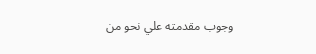وجوب مقدمته علي نحو من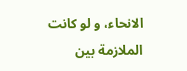الانحاء، و لو كانت الملازمة بين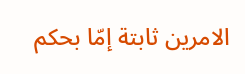الامرين ثابتة إمّا بحكم